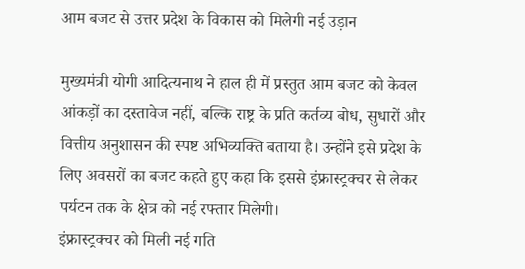आम बजट से उत्तर प्रदेश के विकास को मिलेगी नई उड़ान

मुख्यमंत्री योगी आदित्यनाथ ने हाल ही में प्रस्तुत आम बजट को केवल आंकड़ों का दस्तावेज नहीं, बल्कि राष्ट्र के प्रति कर्तव्य बोध, सुधारों और वित्तीय अनुशासन की स्पष्ट अभिव्यक्ति बताया है। उन्होंने इसे प्रदेश के लिए अवसरों का बजट कहते हुए कहा कि इससे इंफ्रास्ट्रक्चर से लेकर पर्यटन तक के क्षेत्र को नई रफ्तार मिलेगी।
इंफ्रास्ट्रक्चर को मिली नई गति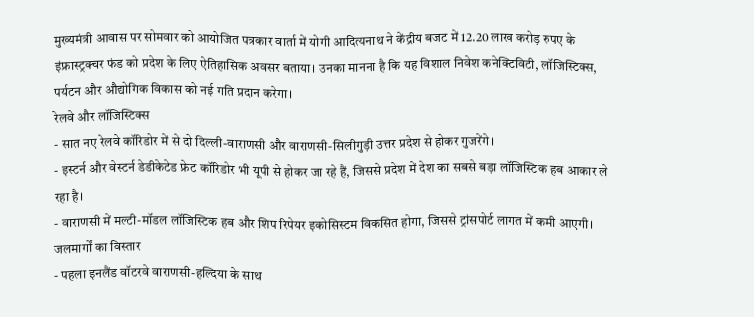मुख्यमंत्री आवास पर सोमवार को आयोजित पत्रकार वार्ता में योगी आदित्यनाथ ने केंद्रीय बजट में 12.20 लाख करोड़ रुपए के इंफ्रास्ट्रक्चर फंड को प्रदेश के लिए ऐतिहासिक अवसर बताया। उनका मानना है कि यह विशाल निवेश कनेक्टिविटी, लॉजिस्टिक्स, पर्यटन और औद्योगिक विकास को नई गति प्रदान करेगा।
रेलवे और लॉजिस्टिक्स
- सात नए रेलवे कॉरिडोर में से दो दिल्ली-वाराणसी और वाराणसी-सिलीगुड़ी उत्तर प्रदेश से होकर गुजरेंगे।
- इस्टर्न और वेस्टर्न डेडीकेटेड फ्रेट कॉरिडोर भी यूपी से होकर जा रहे हैं, जिससे प्रदेश में देश का सबसे बड़ा लॉजिस्टिक हब आकार ले रहा है।
- वाराणसी में मल्टी-मॉडल लॉजिस्टिक हब और शिप रिपेयर इकोसिस्टम विकसित होगा, जिससे ट्रांसपोर्ट लागत में कमी आएगी।
जलमार्गों का विस्तार
- पहला इनलैंड वॉटरवे वाराणसी-हल्दिया के साथ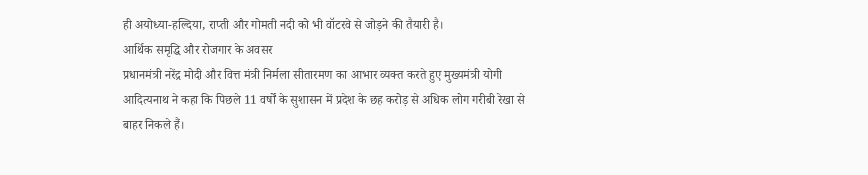ही अयोध्या-हल्दिया, राप्ती और गोमती नदी को भी वॉटरवे से जोड़ने की तैयारी है।
आर्थिक समृद्धि और रोजगार के अवसर
प्रधानमंत्री नरेंद्र मोदी और वित्त मंत्री निर्मला सीतारमण का आभार व्यक्त करते हुए मुख्यमंत्री योगी आदित्यनाथ ने कहा कि पिछले 11 वर्षों के सुशासन में प्रदेश के छह करोड़ से अधिक लोग गरीबी रेखा से बाहर निकले हैं।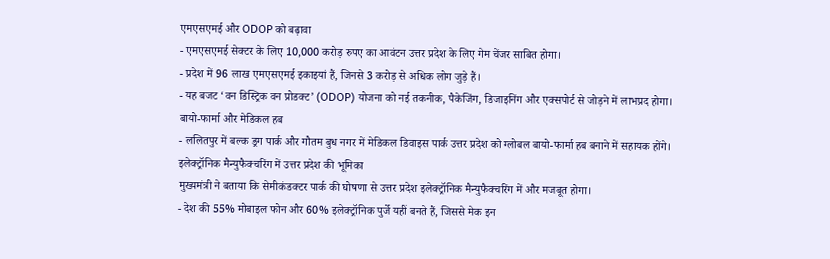एमएसएमई और ODOP को बढ़ावा
- एमएसएमई सेक्टर के लिए 10,000 करोड़ रुपए का आवंटन उत्तर प्रदेश के लिए गेम चेंजर साबित होगा।
- प्रदेश में 96 लाख एमएसएमई इकाइयां हैं, जिनसे 3 करोड़ से अधिक लोग जुड़े हैं।
- यह बजट ‘वन डिस्ट्रिक वन प्रोडक्ट’ (ODOP) योजना को नई तकनीक, पैकेजिंग, डिजाइनिंग और एक्सपोर्ट से जोड़ने में लाभप्रद होगा।
बायो-फार्मा और मेडिकल हब
- ललितपुर में बल्क ड्रग पार्क और गौतम बुध नगर में मेडिकल डिवाइस पार्क उत्तर प्रदेश को ग्लोबल बायो-फार्मा हब बनाने में सहायक होंगे।
इलेक्ट्रॉनिक मैन्युफैक्चरिंग में उत्तर प्रदेश की भूमिका
मुख्यमंत्री ने बताया कि सेमीकंडक्टर पार्क की घोषणा से उत्तर प्रदेश इलेक्ट्रॉनिक मैन्युफैक्चरिंग में और मजबूत होगा।
- देश की 55% मोबाइल फोन और 60% इलेक्ट्रॉनिक पुर्जे यहीं बनते हैं, जिससे मेक इन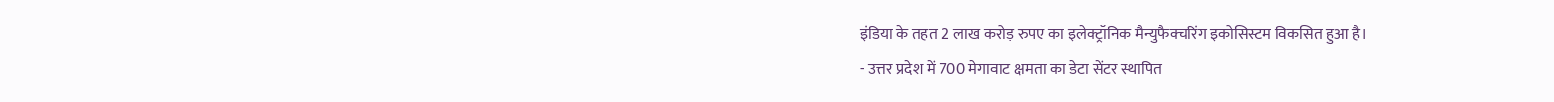इंडिया के तहत 2 लाख करोड़ रुपए का इलेक्ट्रॉनिक मैन्युफैक्चरिंग इकोसिस्टम विकसित हुआ है।
- उत्तर प्रदेश में 700 मेगावाट क्षमता का डेटा सेंटर स्थापित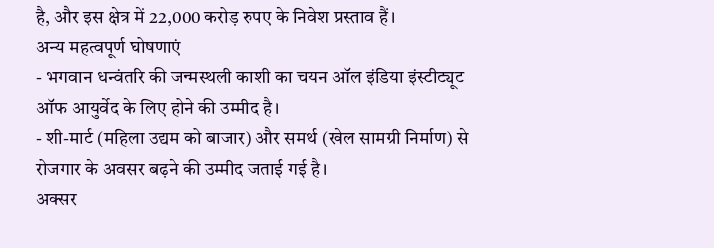है, और इस क्षेत्र में 22,000 करोड़ रुपए के निवेश प्रस्ताव हैं।
अन्य महत्वपूर्ण घोषणाएं
- भगवान धन्वंतरि की जन्मस्थली काशी का चयन ऑल इंडिया इंस्टीट्यूट ऑफ आयुर्वेद के लिए होने की उम्मीद है।
- शी-मार्ट (महिला उद्यम को बाजार) और समर्थ (खेल सामग्री निर्माण) से रोजगार के अवसर बढ़ने की उम्मीद जताई गई है।
अक्सर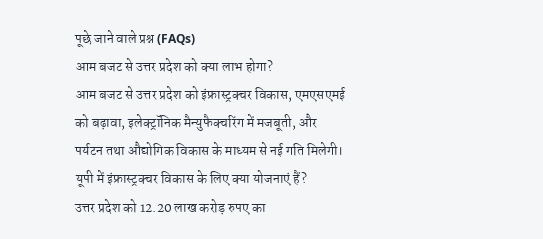पूछे जाने वाले प्रश्न (FAQs)
आम बजट से उत्तर प्रदेश को क्या लाभ होगा?
आम बजट से उत्तर प्रदेश को इंफ्रास्ट्रक्चर विकास, एमएसएमई को बढ़ावा, इलेक्ट्रॉनिक मैन्युफैक्चरिंग में मजबूती, और पर्यटन तथा औद्योगिक विकास के माध्यम से नई गति मिलेगी।
यूपी में इंफ्रास्ट्रक्चर विकास के लिए क्या योजनाएं हैं?
उत्तर प्रदेश को 12.20 लाख करोड़ रुपए का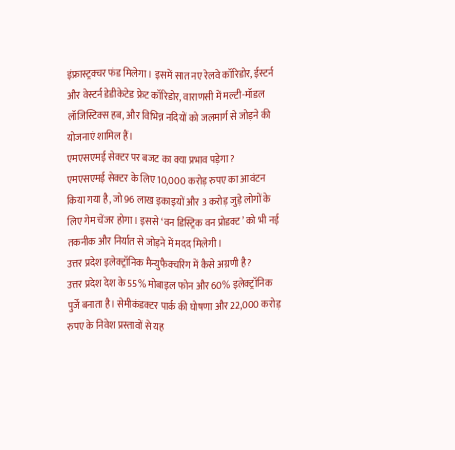इंफ्रास्ट्रक्चर फंड मिलेगा। इसमें सात नए रेलवे कॉरिडोर, ईस्टर्न और वेस्टर्न डेडीकेटेड फ्रेट कॉरिडोर, वाराणसी में मल्टी-मॉडल लॉजिस्टिक्स हब, और विभिन्न नदियों को जलमार्ग से जोड़ने की योजनाएं शामिल हैं।
एमएसएमई सेक्टर पर बजट का क्या प्रभाव पड़ेगा?
एमएसएमई सेक्टर के लिए 10,000 करोड़ रुपए का आवंटन किया गया है, जो 96 लाख इकाइयों और 3 करोड़ जुड़े लोगों के लिए गेम चेंजर होगा। इससे ‘वन डिस्ट्रिक वन प्रोडक्ट’ को भी नई तकनीक और निर्यात से जोड़ने में मदद मिलेगी।
उत्तर प्रदेश इलेक्ट्रॉनिक मैन्युफैक्चरिंग में कैसे अग्रणी है?
उत्तर प्रदेश देश के 55% मोबाइल फोन और 60% इलेक्ट्रॉनिक पुर्जे बनाता है। सेमीकंडक्टर पार्क की घोषणा और 22,000 करोड़ रुपए के निवेश प्रस्तावों से यह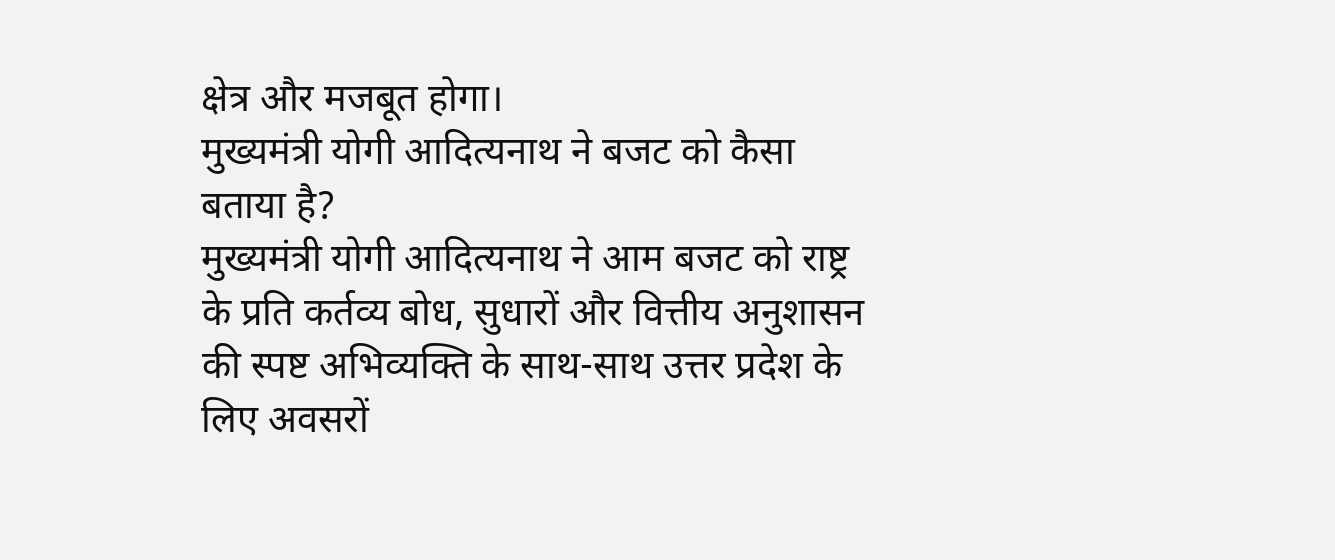क्षेत्र और मजबूत होगा।
मुख्यमंत्री योगी आदित्यनाथ ने बजट को कैसा बताया है?
मुख्यमंत्री योगी आदित्यनाथ ने आम बजट को राष्ट्र के प्रति कर्तव्य बोध, सुधारों और वित्तीय अनुशासन की स्पष्ट अभिव्यक्ति के साथ-साथ उत्तर प्रदेश के लिए अवसरों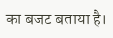का बजट बताया है।